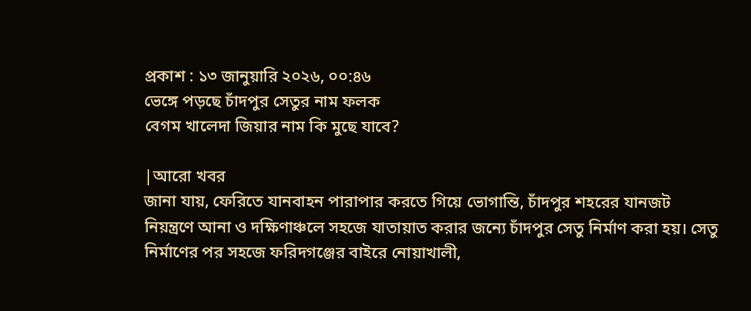প্রকাশ : ১৩ জানুয়ারি ২০২৬, ০০:৪৬
ভেঙ্গে পড়ছে চাঁদপুর সেতুর নাম ফলক
বেগম খালেদা জিয়ার নাম কি মুছে যাবে?

|আরো খবর
জানা যায়, ফেরিতে যানবাহন পারাপার করতে গিয়ে ভোগান্তি, চাঁদপুর শহরের যানজট নিয়ন্ত্রণে আনা ও দক্ষিণাঞ্চলে সহজে যাতায়াত করার জন্যে চাঁদপুর সেতু নির্মাণ করা হয়। সেতু নির্মাণের পর সহজে ফরিদগঞ্জের বাইরে নোয়াখালী,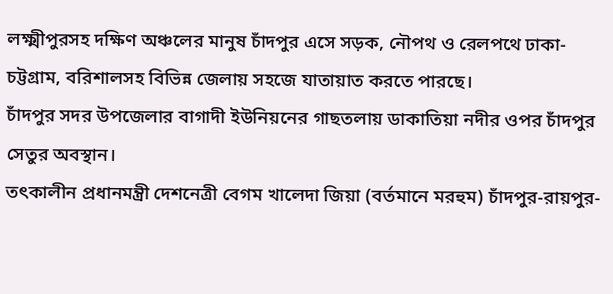লক্ষ্মীপুরসহ দক্ষিণ অঞ্চলের মানুষ চাঁদপুর এসে সড়ক, নৌপথ ও রেলপথে ঢাকা-চট্টগ্রাম, বরিশালসহ বিভিন্ন জেলায় সহজে যাতায়াত করতে পারছে।
চাঁদপুর সদর উপজেলার বাগাদী ইউনিয়নের গাছতলায় ডাকাতিয়া নদীর ওপর চাঁদপুর সেতুর অবস্থান।
তৎকালীন প্রধানমন্ত্রী দেশনেত্রী বেগম খালেদা জিয়া (বর্তমানে মরহুম) চাঁদপুর-রায়পুর-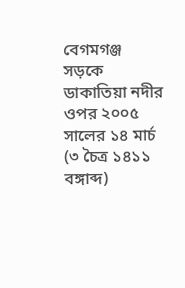বেগমগঞ্জ সড়কে ডাকাতিয়া নদীর ওপর ২০০৫ সালের ১৪ মার্চ (৩ চৈত্র ১৪১১ বঙ্গাব্দ)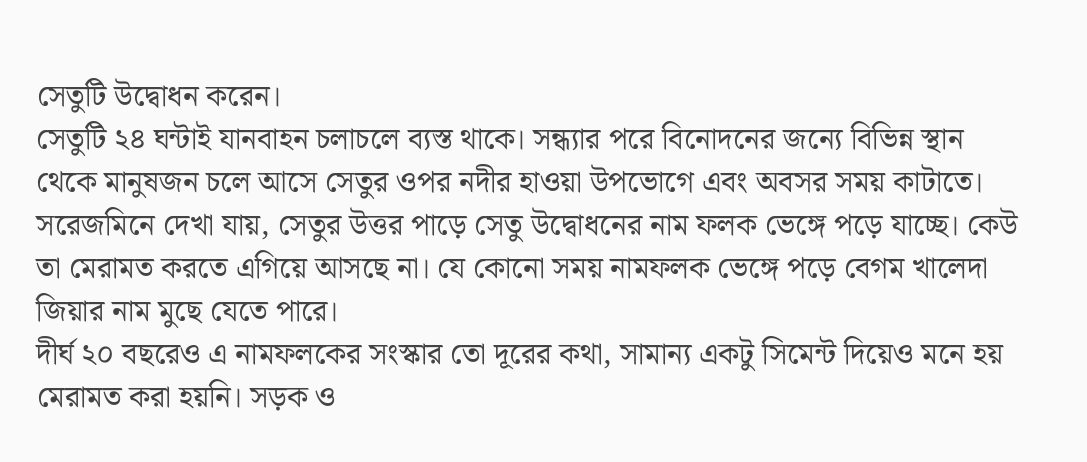সেতুটি উদ্বোধন করেন।
সেতুটি ২৪ ঘন্টাই যানবাহন চলাচলে ব্যস্ত থাকে। সন্ধ্যার পরে বিনোদনের জন্যে বিভিন্ন স্থান থেকে মানুষজন চলে আসে সেতুর ওপর নদীর হাওয়া উপভোগে এবং অবসর সময় কাটাতে।
সরেজমিনে দেখা যায়, সেতুর উত্তর পাড়ে সেতু উদ্বোধনের নাম ফলক ভেঙ্গে পড়ে যাচ্ছে। কেউ তা মেরামত করতে এগিয়ে আসছে না। যে কোনো সময় নামফলক ভেঙ্গে পড়ে বেগম খালেদা জিয়ার নাম মুছে যেতে পারে।
দীর্ঘ ২০ বছরেও এ নামফলকের সংস্কার তো দূরের কথা, সামান্য একটু সিমেন্ট দিয়েও মনে হয় মেরামত করা হয়নি। সড়ক ও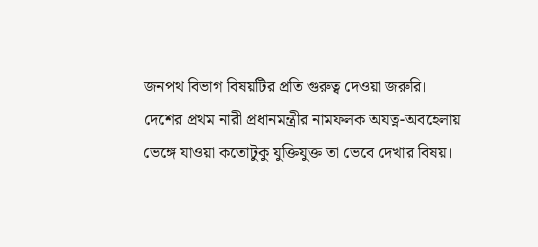জনপথ বিভাগ বিষয়টির প্রতি গুরুত্ব দেওয়া জরুরি।
দেশের প্রথম নারী প্রধানমন্ত্রীর নামফলক অযত্ন-অবহেলায় ভেঙ্গে যাওয়া কতোটুকু যুক্তিযুক্ত তা ভেবে দেখার বিষয়।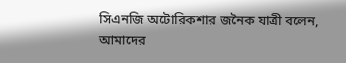সিএনজি অটোরিকশার জনৈক যাত্রী বলেন, আমাদের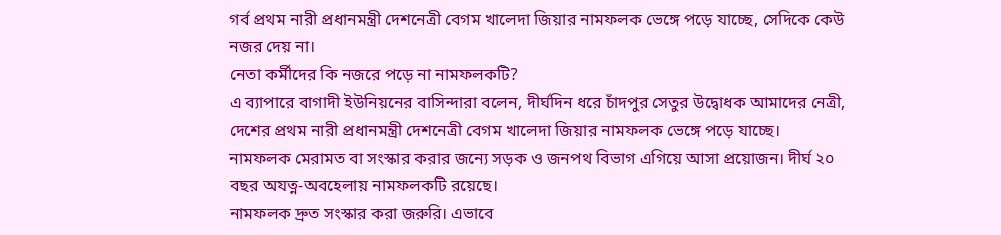গর্ব প্রথম নারী প্রধানমন্ত্রী দেশনেত্রী বেগম খালেদা জিয়ার নামফলক ভেঙ্গে পড়ে যাচ্ছে, সেদিকে কেউ নজর দেয় না।
নেতা কর্মীদের কি নজরে পড়ে না নামফলকটি?
এ ব্যাপারে বাগাদী ইউনিয়নের বাসিন্দারা বলেন, দীর্ঘদিন ধরে চাঁদপুর সেতুর উদ্বোধক আমাদের নেত্রী, দেশের প্রথম নারী প্রধানমন্ত্রী দেশনেত্রী বেগম খালেদা জিয়ার নামফলক ভেঙ্গে পড়ে যাচ্ছে।
নামফলক মেরামত বা সংস্কার করার জন্যে সড়ক ও জনপথ বিভাগ এগিয়ে আসা প্রয়োজন। দীর্ঘ ২০ বছর অযত্ন-অবহেলায় নামফলকটি রয়েছে।
নামফলক দ্রুত সংস্কার করা জরুরি। এভাবে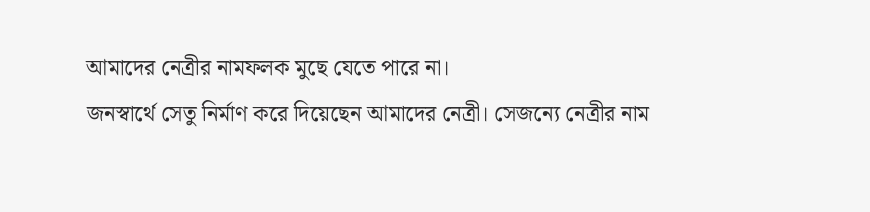আমাদের নেত্রীর নামফলক মুছে যেতে পারে না।
জনস্বার্থে সেতু নির্মাণ করে দিয়েছেন আমাদের নেত্রী। সেজন্যে নেত্রীর নাম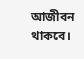আজীবন থাকবে।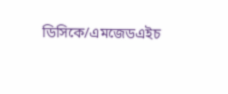ডিসিকে/এমজেডএইচ